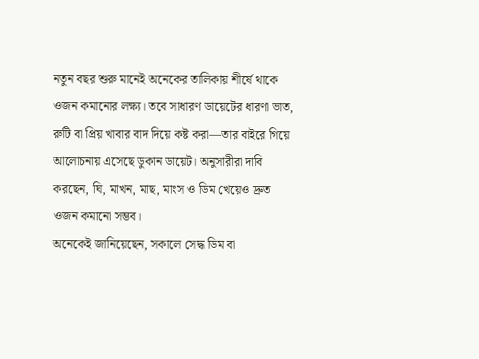নতুন বছর শুরু মানেই অনেকের তালিকায় শীর্ষে থাকে ওজন কমানোর লক্ষ্য। তবে সাধারণ ডায়েটের ধারণা ভাত, রুটি বা প্রিয় খাবার বাদ দিয়ে কষ্ট করা—তার বাইরে গিয়ে আলোচনায় এসেছে ডুকান ডায়েট। অনুসারীরা দাবি করছেন, ঘি, মাখন, মাছ, মাংস ও ডিম খেয়েও দ্রুত ওজন কমানো সম্ভব।
অনেকেই জানিয়েছেন, সকালে সেদ্ধ ডিম বা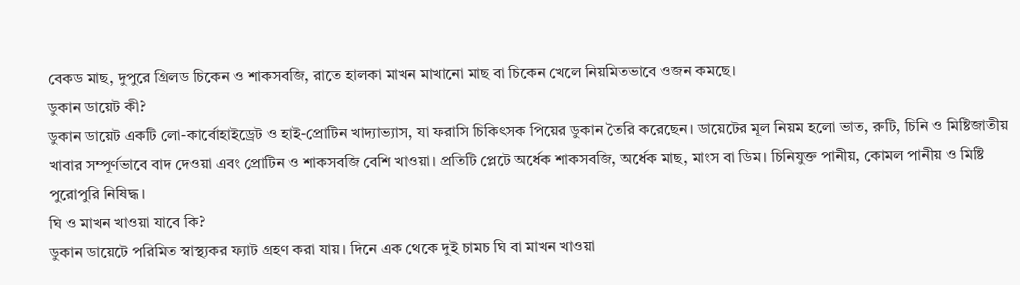বেকড মাছ, দুপুরে গ্রিলড চিকেন ও শাকসবজি, রাতে হালকা মাখন মাখানো মাছ বা চিকেন খেলে নিয়মিতভাবে ওজন কমছে।
ডুকান ডায়েট কী?
ডুকান ডায়েট একটি লো-কার্বোহাইড্রেট ও হাই-প্রোটিন খাদ্যাভ্যাস, যা ফরাসি চিকিৎসক পিয়ের ডুকান তৈরি করেছেন। ডায়েটের মূল নিয়ম হলো ভাত, রুটি, চিনি ও মিষ্টিজাতীয় খাবার সম্পূর্ণভাবে বাদ দেওয়া এবং প্রোটিন ও শাকসবজি বেশি খাওয়া। প্রতিটি প্লেটে অর্ধেক শাকসবজি, অর্ধেক মাছ, মাংস বা ডিম। চিনিযুক্ত পানীয়, কোমল পানীয় ও মিষ্টি পুরোপুরি নিষিদ্ধ।
ঘি ও মাখন খাওয়া যাবে কি?
ডুকান ডায়েটে পরিমিত স্বাস্থ্যকর ফ্যাট গ্রহণ করা যায়। দিনে এক থেকে দুই চামচ ঘি বা মাখন খাওয়া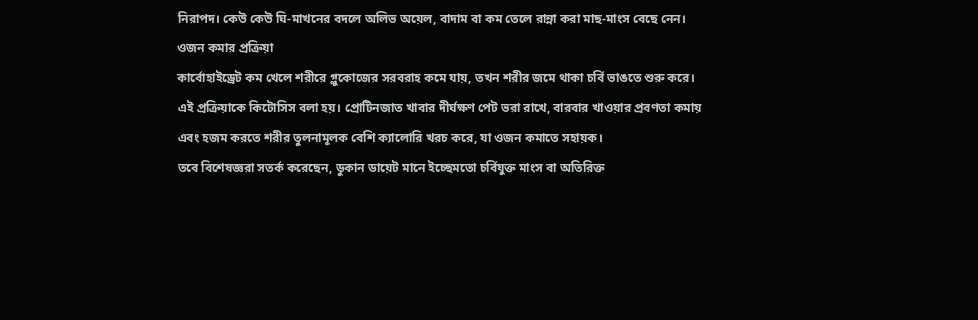নিরাপদ। কেউ কেউ ঘি-মাখনের বদলে অলিভ অয়েল, বাদাম বা কম তেলে রান্না করা মাছ-মাংস বেছে নেন।
ওজন কমার প্রক্রিয়া
কার্বোহাইড্রেট কম খেলে শরীরে গ্লুকোজের সরবরাহ কমে যায়, তখন শরীর জমে থাকা চর্বি ভাঙতে শুরু করে। এই প্রক্রিয়াকে কিটোসিস বলা হয়। প্রোটিনজাত খাবার দীর্ঘক্ষণ পেট ভরা রাখে, বারবার খাওয়ার প্রবণতা কমায় এবং হজম করতে শরীর তুলনামূলক বেশি ক্যালোরি খরচ করে, যা ওজন কমাতে সহায়ক।
তবে বিশেষজ্ঞরা সতর্ক করেছেন, ডুকান ডায়েট মানে ইচ্ছেমতো চর্বিযুক্ত মাংস বা অতিরিক্ত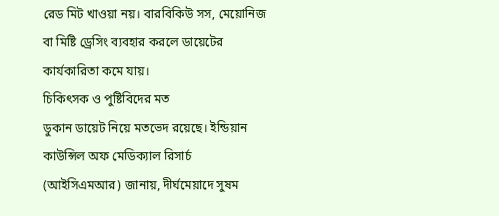রেড মিট খাওয়া নয়। বারবিকিউ সস, মেয়োনিজ বা মিষ্টি ড্রেসিং ব্যবহার করলে ডায়েটের কার্যকারিতা কমে যায়।
চিকিৎসক ও পুষ্টিবিদের মত
ডুকান ডায়েট নিয়ে মতভেদ রয়েছে। ইন্ডিয়ান কাউন্সিল অফ মেডিক্যাল রিসার্চ (আইসিএমআর) জানায়, দীর্ঘমেয়াদে সুষম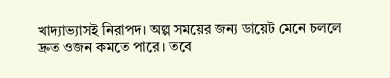খাদ্যাভ্যাসই নিরাপদ। অল্প সময়ের জন্য ডায়েট মেনে চললে দ্রুত ওজন কমতে পারে। তবে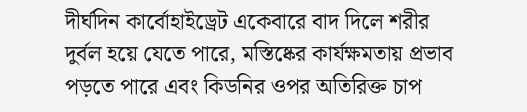দীর্ঘদিন কার্বোহাইড্রেট একেবারে বাদ দিলে শরীর দুর্বল হয়ে যেতে পারে, মস্তিষ্কের কার্যক্ষমতায় প্রভাব পড়তে পারে এবং কিডনির ওপর অতিরিক্ত চাপ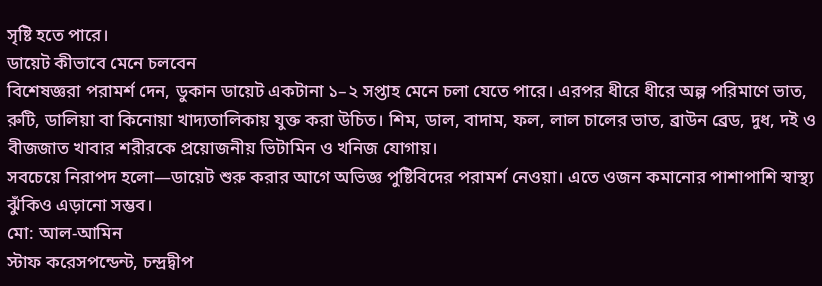সৃষ্টি হতে পারে।
ডায়েট কীভাবে মেনে চলবেন
বিশেষজ্ঞরা পরামর্শ দেন, ডুকান ডায়েট একটানা ১–২ সপ্তাহ মেনে চলা যেতে পারে। এরপর ধীরে ধীরে অল্প পরিমাণে ভাত, রুটি, ডালিয়া বা কিনোয়া খাদ্যতালিকায় যুক্ত করা উচিত। শিম, ডাল, বাদাম, ফল, লাল চালের ভাত, ব্রাউন ব্রেড, দুধ, দই ও বীজজাত খাবার শরীরকে প্রয়োজনীয় ভিটামিন ও খনিজ যোগায়।
সবচেয়ে নিরাপদ হলো—ডায়েট শুরু করার আগে অভিজ্ঞ পুষ্টিবিদের পরামর্শ নেওয়া। এতে ওজন কমানোর পাশাপাশি স্বাস্থ্য ঝুঁকিও এড়ানো সম্ভব।
মো: আল-আমিন
স্টাফ করেসপন্ডেন্ট, চন্দ্রদ্বীপ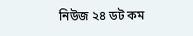নিউজ ২৪ ডট কম